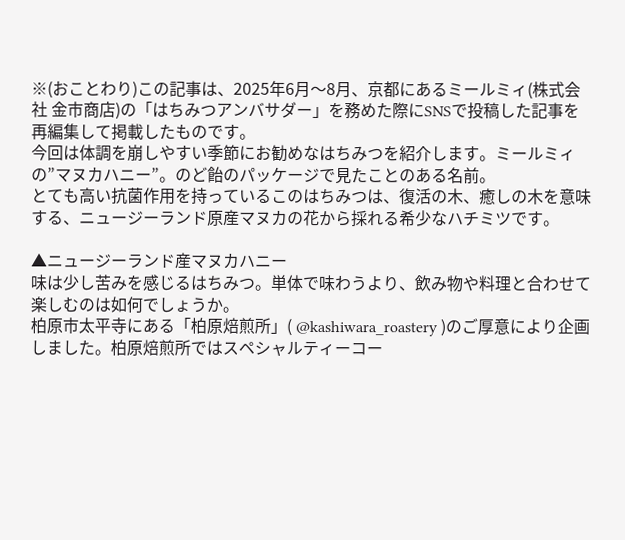※(おことわり)この記事は、2025年6月〜8月、京都にあるミールミィ(株式会社 金市商店)の「はちみつアンバサダー」を務めた際にSNSで投稿した記事を再編集して掲載したものです。
今回は体調を崩しやすい季節にお勧めなはちみつを紹介します。ミールミィの”マヌカハニー”。のど飴のパッケージで見たことのある名前。
とても高い抗菌作用を持っているこのはちみつは、復活の木、癒しの木を意味する、ニュージーランド原産マヌカの花から採れる希少なハチミツです。

▲ニュージーランド産マヌカハニー
味は少し苦みを感じるはちみつ。単体で味わうより、飲み物や料理と合わせて楽しむのは如何でしょうか。
柏原市太平寺にある「柏原焙煎所」( @kashiwara_roastery )のご厚意により企画しました。柏原焙煎所ではスペシャルティーコー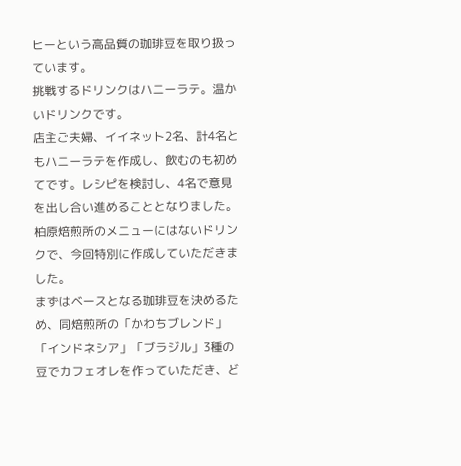ヒーという高品質の珈琲豆を取り扱っています。
挑戦するドリンクはハニーラテ。温かいドリンクです。
店主ご夫婦、イイネット2名、計4名ともハニーラテを作成し、飲むのも初めてです。レシピを検討し、4名で意見を出し合い進めることとなりました。柏原焙煎所のメニューにはないドリンクで、今回特別に作成していただきました。
まずはベースとなる珈琲豆を決めるため、同焙煎所の「かわちブレンド」「インドネシア」「ブラジル」3種の豆でカフェオレを作っていただき、ど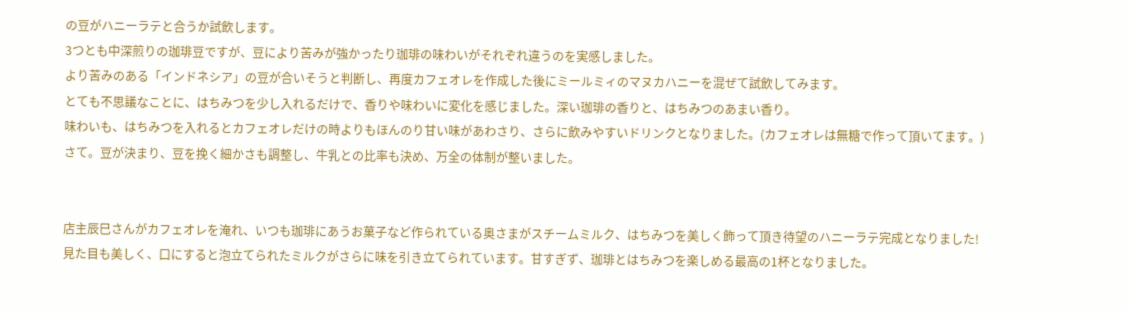の豆がハニーラテと合うか試飲します。
3つとも中深煎りの珈琲豆ですが、豆により苦みが強かったり珈琲の味わいがそれぞれ違うのを実感しました。
より苦みのある「インドネシア」の豆が合いそうと判断し、再度カフェオレを作成した後にミールミィのマヌカハニーを混ぜて試飲してみます。
とても不思議なことに、はちみつを少し入れるだけで、香りや味わいに変化を感じました。深い珈琲の香りと、はちみつのあまい香り。
味わいも、はちみつを入れるとカフェオレだけの時よりもほんのり甘い味があわさり、さらに飲みやすいドリンクとなりました。(カフェオレは無糖で作って頂いてます。)
さて。豆が決まり、豆を挽く細かさも調整し、牛乳との比率も決め、万全の体制が整いました。


店主辰巳さんがカフェオレを淹れ、いつも珈琲にあうお菓子など作られている奥さまがスチームミルク、はちみつを美しく飾って頂き待望のハニーラテ完成となりました!
見た目も美しく、口にすると泡立てられたミルクがさらに味を引き立てられています。甘すぎず、珈琲とはちみつを楽しめる最高の1杯となりました。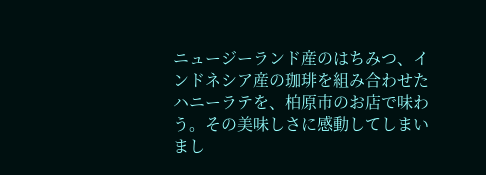ニュージーランド産のはちみつ、インドネシア産の珈琲を組み合わせたハニーラテを、柏原市のお店で味わう。その美味しさに感動してしまいまし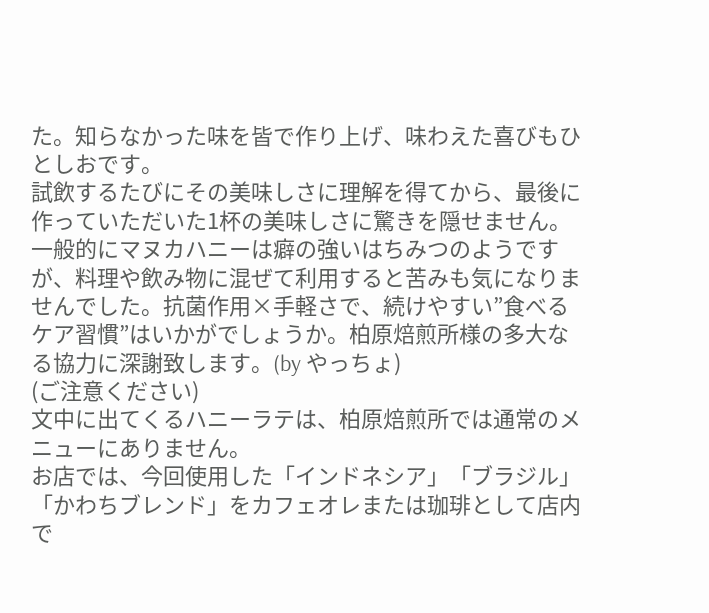た。知らなかった味を皆で作り上げ、味わえた喜びもひとしおです。
試飲するたびにその美味しさに理解を得てから、最後に作っていただいた1杯の美味しさに驚きを隠せません。
一般的にマヌカハニーは癖の強いはちみつのようですが、料理や飲み物に混ぜて利用すると苦みも気になりませんでした。抗菌作用×手軽さで、続けやすい”食べるケア習慣”はいかがでしょうか。柏原焙煎所様の多大なる協力に深謝致します。(by やっちょ)
(ご注意ください)
文中に出てくるハニーラテは、柏原焙煎所では通常のメニューにありません。
お店では、今回使用した「インドネシア」「ブラジル」「かわちブレンド」をカフェオレまたは珈琲として店内で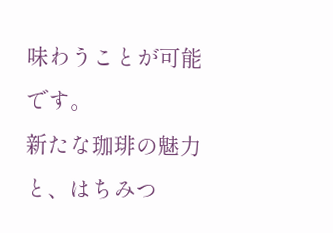味わうことが可能です。
新たな珈琲の魅力と、はちみつ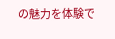の魅力を体験で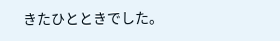きたひとときでした。